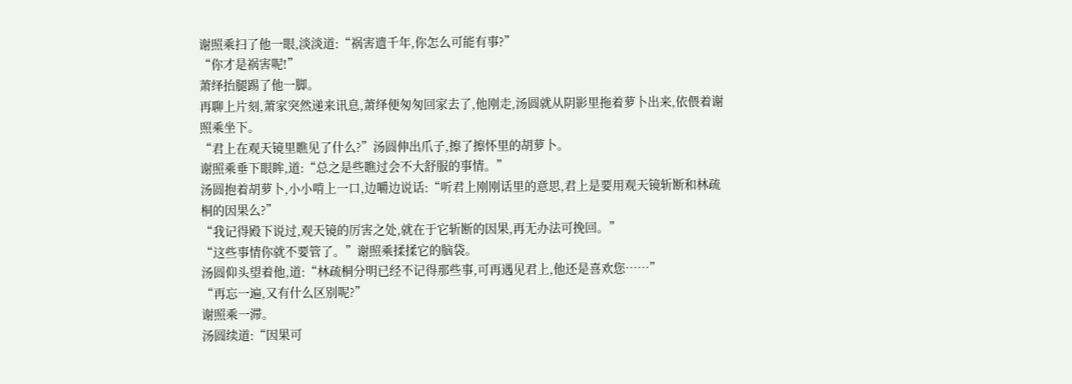谢照乘扫了他一眼,淡淡道:“祸害遗千年,你怎么可能有事?”
“你才是祸害呢!”
萧绎抬腿踢了他一脚。
再聊上片刻,萧家突然递来讯息,萧绎便匆匆回家去了,他刚走,汤圆就从阴影里拖着萝卜出来,依偎着谢照乘坐下。
“君上在观天镜里瞧见了什么?”汤圆伸出爪子,擦了擦怀里的胡萝卜。
谢照乘垂下眼眸,道:“总之是些瞧过会不大舒服的事情。”
汤圆抱着胡萝卜,小小啃上一口,边嚼边说话:“听君上刚刚话里的意思,君上是要用观天镜斩断和林疏桐的因果么?”
“我记得殿下说过,观天镜的厉害之处,就在于它斩断的因果,再无办法可挽回。”
“这些事情你就不要管了。”谢照乘揉揉它的脑袋。
汤圆仰头望着他,道:“林疏桐分明已经不记得那些事,可再遇见君上,他还是喜欢您……”
“再忘一遍,又有什么区别呢?”
谢照乘一滞。
汤圆续道:“因果可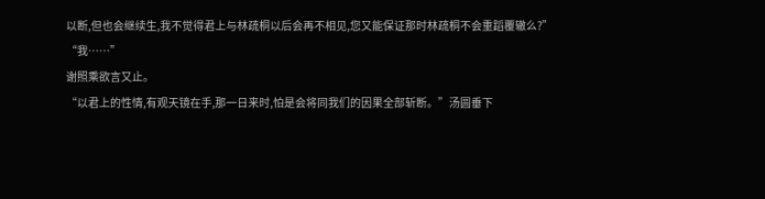以断,但也会继续生,我不觉得君上与林疏桐以后会再不相见,您又能保证那时林疏桐不会重蹈覆辙么?”
“我……”
谢照乘欲言又止。
“以君上的性情,有观天镜在手,那一日来时,怕是会将同我们的因果全部斩断。”汤圆垂下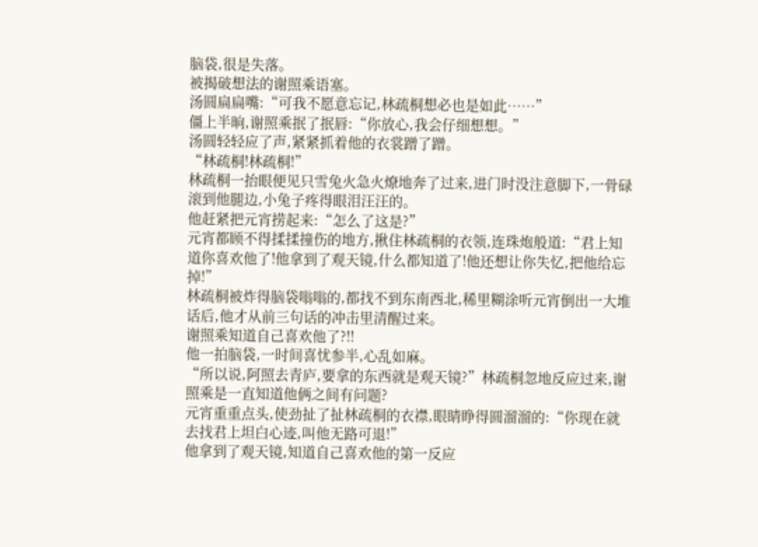脑袋,很是失落。
被揭破想法的谢照乘语塞。
汤圆扁扁嘴:“可我不愿意忘记,林疏桐想必也是如此……”
僵上半晌,谢照乘抿了抿唇:“你放心,我会仔细想想。”
汤圆轻轻应了声,紧紧抓着他的衣裳蹭了蹭。
“林疏桐!林疏桐!”
林疏桐一抬眼便见只雪兔火急火燎地奔了过来,进门时没注意脚下,一骨碌滚到他腿边,小兔子疼得眼泪汪汪的。
他赶紧把元宵捞起来:“怎么了这是?”
元宵都顾不得揉揉撞伤的地方,揪住林疏桐的衣领,连珠炮般道:“君上知道你喜欢他了!他拿到了观天镜,什么都知道了!他还想让你失忆,把他给忘掉!”
林疏桐被炸得脑袋嗡嗡的,都找不到东南西北,稀里糊涂听元宵倒出一大堆话后,他才从前三句话的冲击里清醒过来。
谢照乘知道自己喜欢他了?!!
他一拍脑袋,一时间喜忧参半,心乱如麻。
“所以说,阿照去青庐,要拿的东西就是观天镜?”林疏桐忽地反应过来,谢照乘是一直知道他俩之间有问题?
元宵重重点头,使劲扯了扯林疏桐的衣襟,眼睛睁得圆溜溜的:“你现在就去找君上坦白心迹,叫他无路可退!”
他拿到了观天镜,知道自己喜欢他的第一反应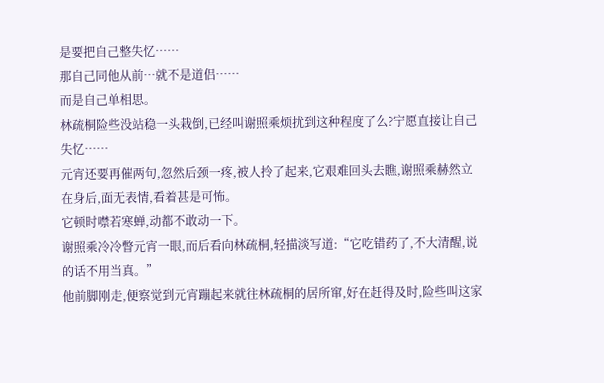是要把自己整失忆……
那自己同他从前…就不是道侣……
而是自己单相思。
林疏桐险些没站稳一头栽倒,已经叫谢照乘烦扰到这种程度了么?宁愿直接让自己失忆……
元宵还要再催两句,忽然后颈一疼,被人拎了起来,它艰难回头去瞧,谢照乘赫然立在身后,面无表情,看着甚是可怖。
它顿时噤若寒蝉,动都不敢动一下。
谢照乘冷冷瞥元宵一眼,而后看向林疏桐,轻描淡写道:“它吃错药了,不大清醒,说的话不用当真。”
他前脚刚走,便察觉到元宵蹦起来就往林疏桐的居所窜,好在赶得及时,险些叫这家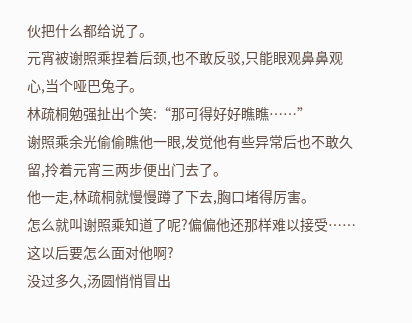伙把什么都给说了。
元宵被谢照乘捏着后颈,也不敢反驳,只能眼观鼻鼻观心,当个哑巴兔子。
林疏桐勉强扯出个笑:“那可得好好瞧瞧……”
谢照乘余光偷偷瞧他一眼,发觉他有些异常后也不敢久留,拎着元宵三两步便出门去了。
他一走,林疏桐就慢慢蹲了下去,胸口堵得厉害。
怎么就叫谢照乘知道了呢?偏偏他还那样难以接受……
这以后要怎么面对他啊?
没过多久,汤圆悄悄冒出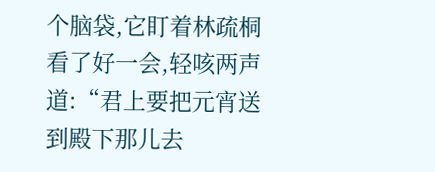个脑袋,它盯着林疏桐看了好一会,轻咳两声道:“君上要把元宵送到殿下那儿去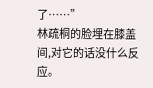了……”
林疏桐的脸埋在膝盖间,对它的话没什么反应。